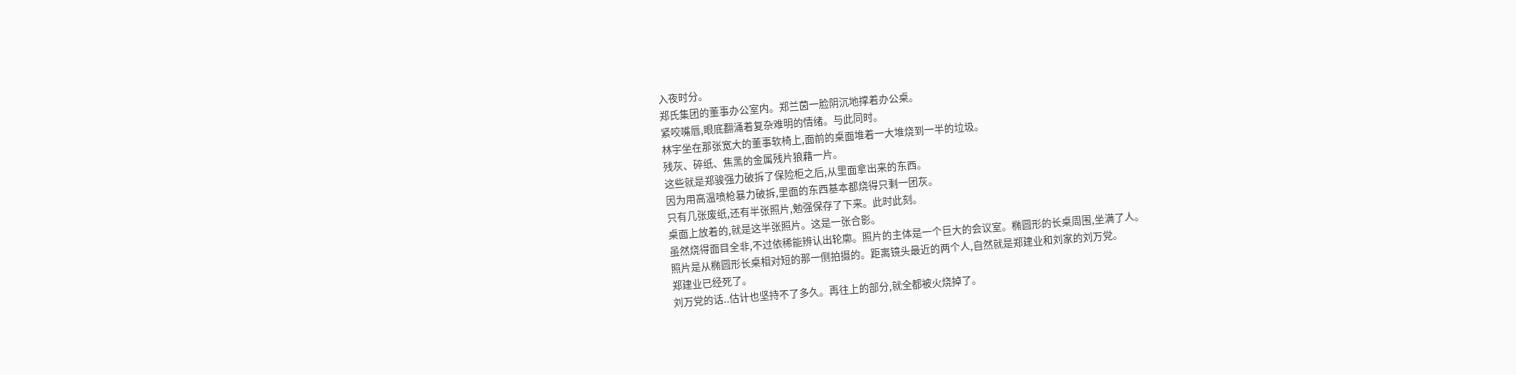入夜时分。
郑氏集团的董事办公室内。郑兰茵一脸阴沉地撑着办公桌。
紧咬嘴唇,眼底翻涌着复杂难明的情绪。与此同时。
林宇坐在那张宽大的董事软椅上,面前的桌面堆着一大堆烧到一半的垃圾。
残灰、碎纸、焦黑的金属残片狼藉一片。
这些就是郑骏强力破拆了保险柜之后,从里面拿出来的东西。
因为用高温喷枪暴力破拆,里面的东西基本都烧得只剩一团灰。
只有几张废纸,还有半张照片,勉强保存了下来。此时此刻。
桌面上放着的,就是这半张照片。这是一张合影。
虽然烧得面目全非,不过依稀能辨认出轮廓。照片的主体是一个巨大的会议室。椭圆形的长桌周围,坐满了人。
照片是从椭圆形长桌相对短的那一侧拍摄的。距离镜头最近的两个人,自然就是郑建业和刘家的刘万党。
郑建业已经死了。
刘万党的话..估计也坚持不了多久。再往上的部分,就全都被火烧掉了。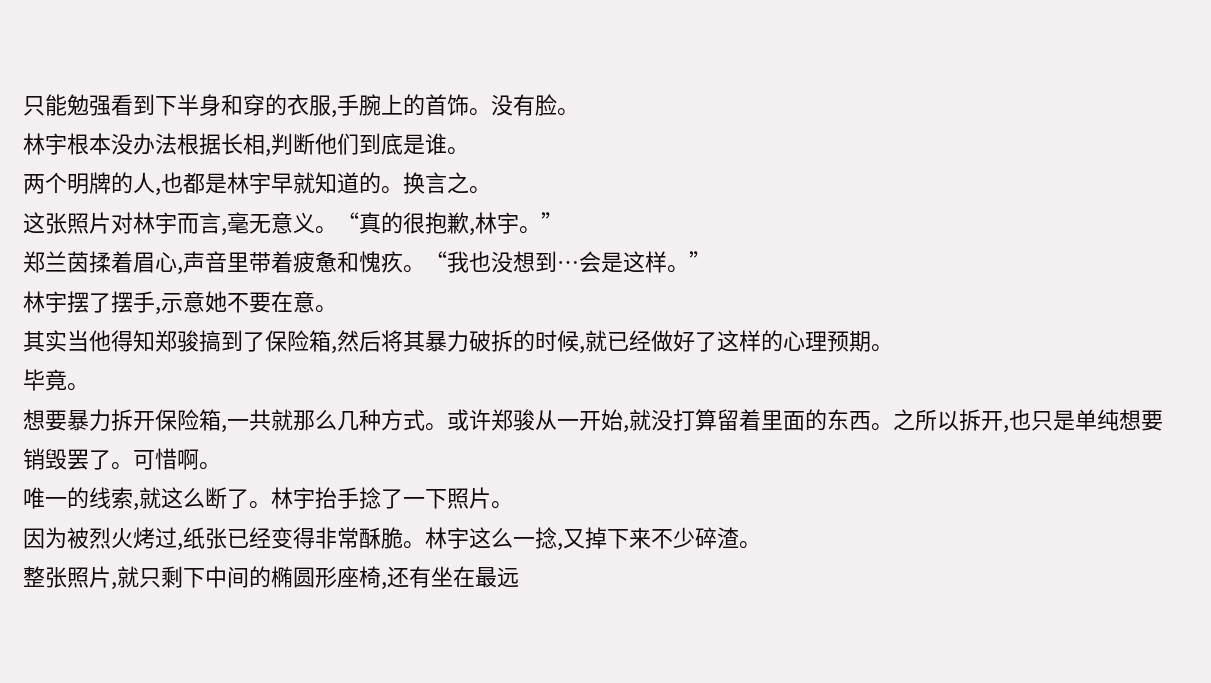只能勉强看到下半身和穿的衣服,手腕上的首饰。没有脸。
林宇根本没办法根据长相,判断他们到底是谁。
两个明牌的人,也都是林宇早就知道的。换言之。
这张照片对林宇而言,毫无意义。“真的很抱歉,林宇。”
郑兰茵揉着眉心,声音里带着疲惫和愧疚。“我也没想到…会是这样。”
林宇摆了摆手,示意她不要在意。
其实当他得知郑骏搞到了保险箱,然后将其暴力破拆的时候,就已经做好了这样的心理预期。
毕竟。
想要暴力拆开保险箱,一共就那么几种方式。或许郑骏从一开始,就没打算留着里面的东西。之所以拆开,也只是单纯想要销毁罢了。可惜啊。
唯一的线索,就这么断了。林宇抬手捻了一下照片。
因为被烈火烤过,纸张已经变得非常酥脆。林宇这么一捻,又掉下来不少碎渣。
整张照片,就只剩下中间的椭圆形座椅,还有坐在最远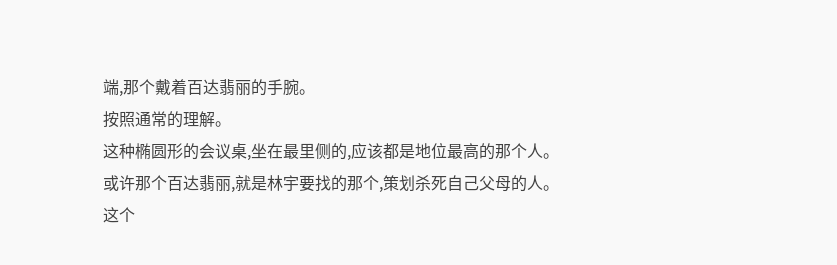端,那个戴着百达翡丽的手腕。
按照通常的理解。
这种椭圆形的会议桌,坐在最里侧的,应该都是地位最高的那个人。
或许那个百达翡丽,就是林宇要找的那个,策划杀死自己父母的人。
这个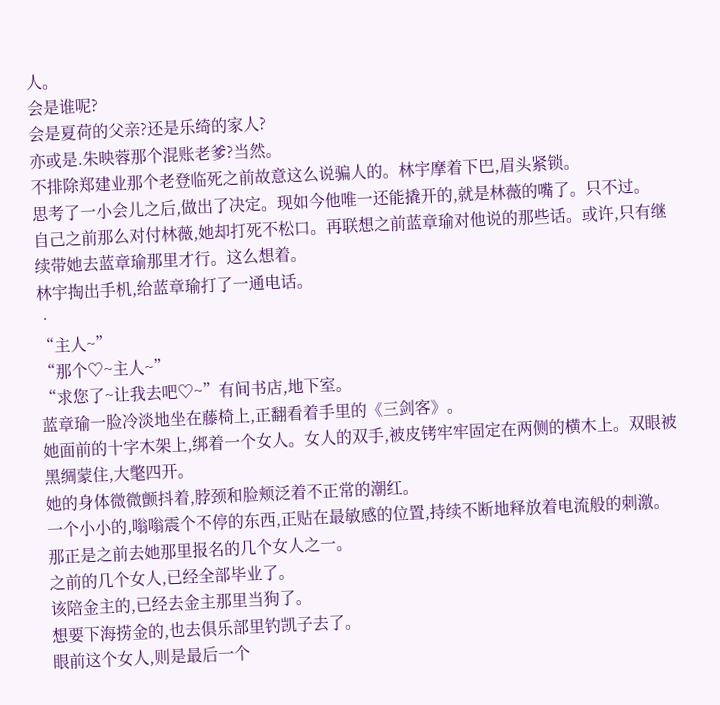人。
会是谁呢?
会是夏荷的父亲?还是乐绮的家人?
亦或是.朱映蓉那个混账老爹?当然。
不排除郑建业那个老登临死之前故意这么说骗人的。林宇摩着下巴,眉头紧锁。
思考了一小会儿之后,做出了决定。现如今他唯一还能撬开的,就是林薇的嘴了。只不过。
自己之前那么对付林薇,她却打死不松口。再联想之前蓝章瑜对他说的那些话。或许,只有继续带她去蓝章瑜那里才行。这么想着。
林宇掏出手机,给蓝章瑜打了一通电话。
•
“主人~”
“那个♡~主人~”
“求您了~让我去吧♡~”有间书店,地下室。
蓝章瑜一脸冷淡地坐在藤椅上,正翻看着手里的《三剑客》。
她面前的十字木架上,绑着一个女人。女人的双手,被皮铐牢牢固定在两侧的横木上。双眼被黑绸蒙住,大氅四开。
她的身体微微颤抖着,脖颈和脸颊泛着不正常的潮红。
一个小小的,嗡嗡震个不停的东西,正贴在最敏感的位置,持续不断地释放着电流般的刺激。
那正是之前去她那里报名的几个女人之一。
之前的几个女人,已经全部毕业了。
该陪金主的,已经去金主那里当狗了。
想要下海捞金的,也去俱乐部里钓凯子去了。
眼前这个女人,则是最后一个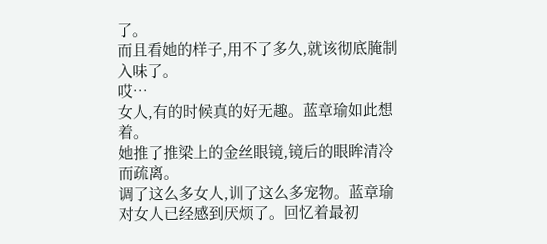了。
而且看她的样子,用不了多久,就该彻底腌制入味了。
哎…
女人,有的时候真的好无趣。蓝章瑜如此想着。
她推了推梁上的金丝眼镜,镜后的眼眸清冷而疏离。
调了这么多女人,训了这么多宠物。蓝章瑜对女人已经感到厌烦了。回忆着最初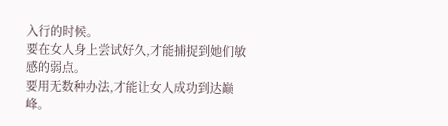入行的时候。
要在女人身上尝试好久,才能捕捉到她们敏感的弱点。
要用无数种办法,才能让女人成功到达巅峰。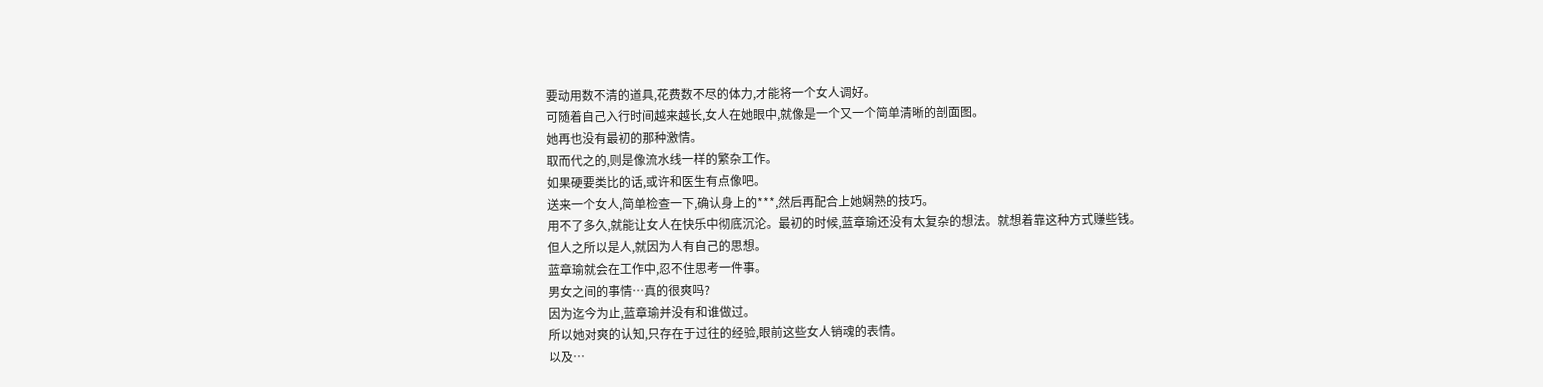要动用数不清的道具,花费数不尽的体力,才能将一个女人调好。
可随着自己入行时间越来越长,女人在她眼中,就像是一个又一个简单清晰的剖面图。
她再也没有最初的那种激情。
取而代之的,则是像流水线一样的繁杂工作。
如果硬要类比的话,或许和医生有点像吧。
送来一个女人,简单检查一下,确认身上的***,然后再配合上她娴熟的技巧。
用不了多久,就能让女人在快乐中彻底沉沦。最初的时候,蓝章瑜还没有太复杂的想法。就想着靠这种方式赚些钱。
但人之所以是人,就因为人有自己的思想。
蓝章瑜就会在工作中,忍不住思考一件事。
男女之间的事情…真的很爽吗?
因为迄今为止,蓝章瑜并没有和谁做过。
所以她对爽的认知,只存在于过往的经验,眼前这些女人销魂的表情。
以及…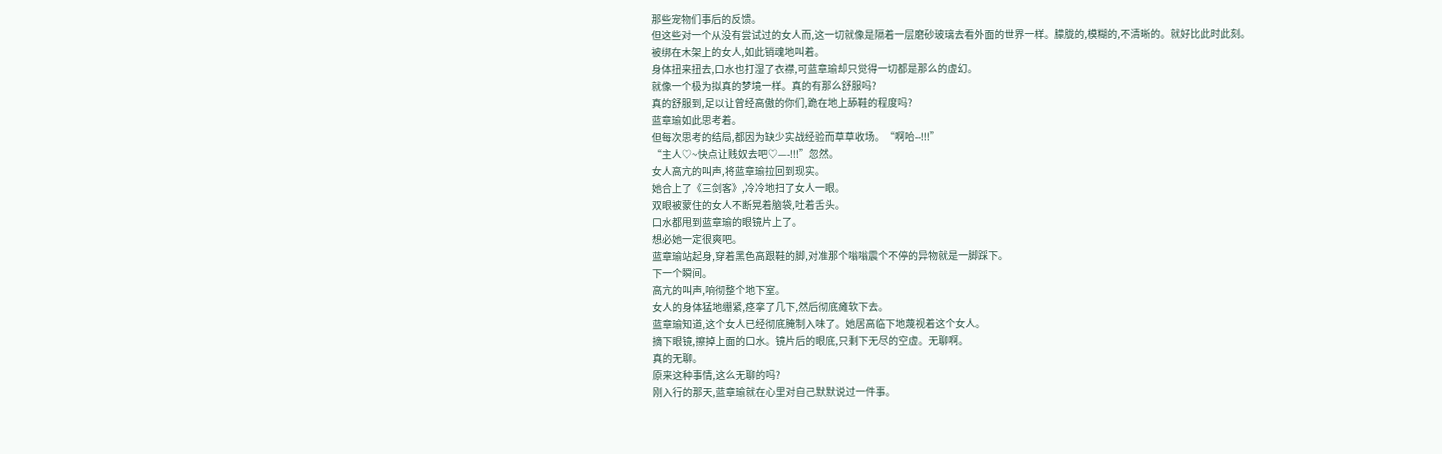那些宠物们事后的反馈。
但这些对一个从没有尝试过的女人而,这一切就像是隔着一层磨砂玻璃去看外面的世界一样。朦胧的,模糊的,不清晰的。就好比此时此刻。
被绑在木架上的女人,如此销魂地叫着。
身体扭来扭去,口水也打湿了衣襟,可蓝章瑜却只觉得一切都是那么的虚幻。
就像一个极为拟真的梦境一样。真的有那么舒服吗?
真的舒服到,足以让曾经高傲的你们,跪在地上舔鞋的程度吗?
蓝章瑜如此思考着。
但每次思考的结局,都因为缺少实战经验而草草收场。“啊哈--!!!”
“主人♡~快点让贱奴去吧♡—-!!!”忽然。
女人高亢的叫声,将蓝章瑜拉回到现实。
她合上了《三剑客》,冷冷地扫了女人一眼。
双眼被蒙住的女人不断晃着脑袋,吐着舌头。
口水都甩到蓝章瑜的眼镜片上了。
想必她一定很爽吧。
蓝章瑜站起身,穿着黑色高跟鞋的脚,对准那个嗡嗡震个不停的异物就是一脚踩下。
下一个瞬间。
高亢的叫声,响彻整个地下室。
女人的身体猛地绷紧,痉挛了几下,然后彻底瘫软下去。
蓝章瑜知道,这个女人已经彻底腌制入味了。她居高临下地蔑视着这个女人。
摘下眼镜,擦掉上面的口水。镜片后的眼底,只剩下无尽的空虚。无聊啊。
真的无聊。
原来这种事情,这么无聊的吗?
刚入行的那天,蓝章瑜就在心里对自己默默说过一件事。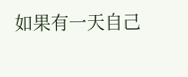如果有一天自己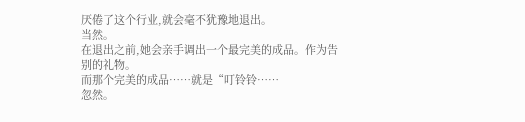厌倦了这个行业,就会毫不犹豫地退出。
当然。
在退出之前,她会亲手调出一个最完美的成品。作为告别的礼物。
而那个完美的成品……就是“叮铃铃……
忽然。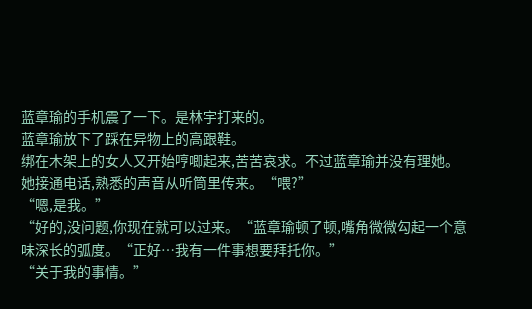蓝章瑜的手机震了一下。是林宇打来的。
蓝章瑜放下了踩在异物上的高跟鞋。
绑在木架上的女人又开始哼唧起来,苦苦哀求。不过蓝章瑜并没有理她。
她接通电话,熟悉的声音从听筒里传来。“喂?”
“嗯,是我。”
“好的,没问题,你现在就可以过来。“蓝章瑜顿了顿,嘴角微微勾起一个意味深长的弧度。“正好…我有一件事想要拜托你。”
“关于我的事情。”